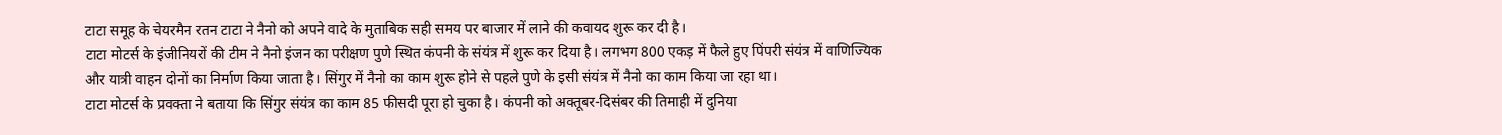टाटा समूह के चेयरमैन रतन टाटा ने नैनो को अपने वादे के मुताबिक सही समय पर बाजार में लाने की कवायद शुरू कर दी है।
टाटा मोटर्स के इंजीनियरों की टीम ने नैनो इंजन का परीक्षण पुणे स्थित कंपनी के संयंत्र में शुरू कर दिया है। लगभग 800 एकड़ में फैले हुए पिंपरी संयंत्र में वाणिज्यिक और यात्री वाहन दोनों का निर्माण किया जाता है। सिंगुर में नैनो का काम शुरू होने से पहले पुणे के इसी संयंत्र में नैनो का काम किया जा रहा था।
टाटा मोटर्स के प्रवक्ता ने बताया कि सिंगुर संयंत्र का काम 85 फीसदी पूरा हो चुका है। कंपनी को अक्तूबर-दिसंबर की तिमाही में दुनिया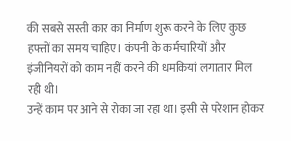की सबसे सस्ती कार का निर्माण शुरू करने के लिए कुछ हफ्तों का समय चाहिए। कंपनी के कर्मचारियों और इंजीनियरों को काम नहीं करने की धमकियां लगातार मिल रही थी।
उन्हें काम पर आने से रोका जा रहा था। इसी से परेशान होकर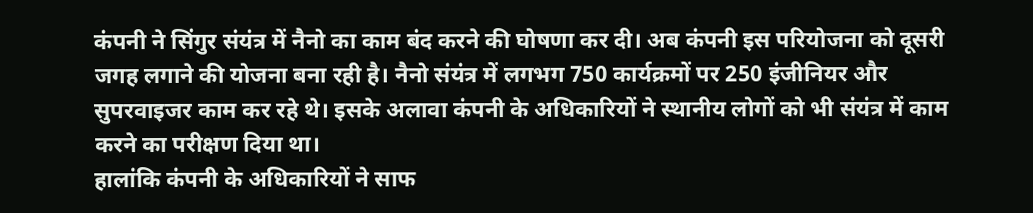कंपनी ने सिंगुर संयंत्र में नैनो का काम बंद करने की घोषणा कर दी। अब कंपनी इस परियोजना को दूसरी जगह लगाने की योजना बना रही है। नैनो संयंत्र में लगभग 750 कार्यक्रमों पर 250 इंजीनियर और सुपरवाइजर काम कर रहे थे। इसके अलावा कंपनी के अधिकारियों ने स्थानीय लोगों को भी संयंत्र में काम करने का परीक्षण दिया था।
हालांकि कंपनी के अधिकारियों ने साफ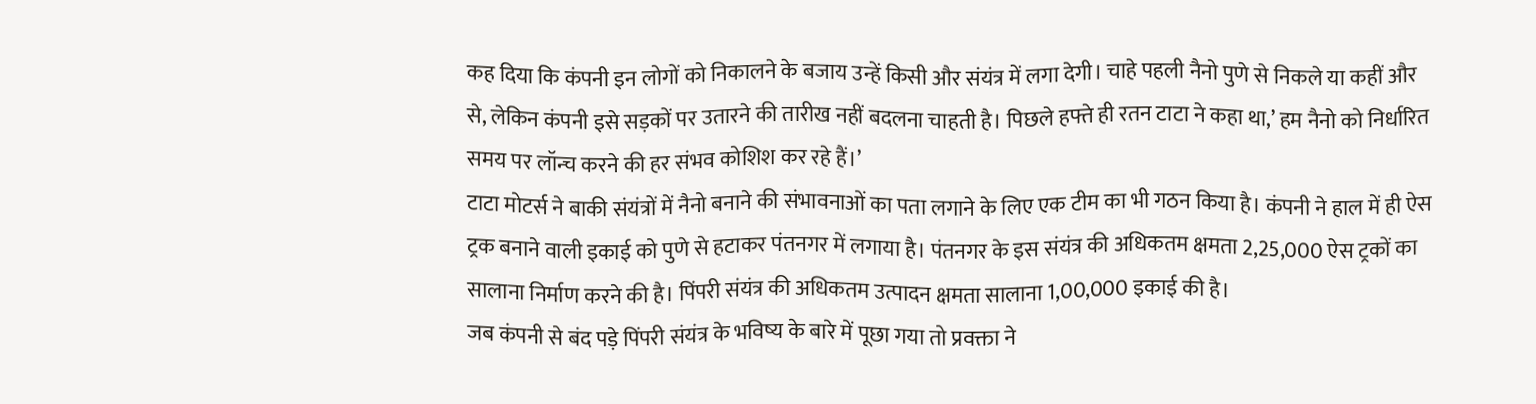कह दिया कि कंपनी इन लोगों को निकालने के बजाय उन्हें किसी और संयंत्र में लगा देगी। चाहे पहली नैनो पुणे से निकले या कहीं और से, लेकिन कंपनी इसे सड़कों पर उतारने की तारीख नहीं बदलना चाहती है। पिछले हफ्ते ही रतन टाटा ने कहा था,’ हम नैनो को निर्धारित समय पर लॉन्च करने की हर संभव कोशिश कर रहे हैं।’
टाटा मोटर्स ने बाकी संयंत्रों में नैनो बनाने की संभावनाओं का पता लगाने के लिए एक टीम का भी गठन किया है। कंपनी ने हाल में ही ऐस ट्रक बनाने वाली इकाई को पुणे से हटाकर पंतनगर में लगाया है। पंतनगर के इस संयंत्र की अधिकतम क्षमता 2,25,000 ऐस ट्रकों का सालाना निर्माण करने की है। पिंपरी संयंत्र की अधिकतम उत्पादन क्षमता सालाना 1,00,000 इकाई की है।
जब कंपनी से बंद पड़े पिंपरी संयंत्र के भविष्य के बारे में पूछा गया तो प्रवक्ता ने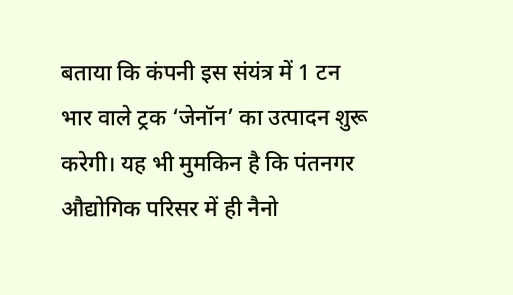बताया कि कंपनी इस संयंत्र में 1 टन भार वाले ट्रक ‘जेनॉन’ का उत्पादन शुरू करेगी। यह भी मुमकिन है कि पंतनगर औद्योगिक परिसर में ही नैनो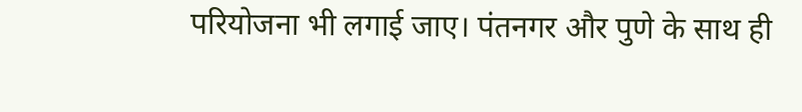परियोजना भी लगाई जाए। पंतनगर और पुणे के साथ ही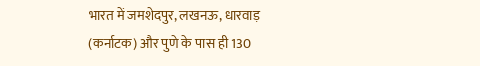भारत में जमशेदपुर, लखनऊ, धारवाड़ (कर्नाटक) और पुणे के पास ही 130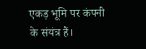एकड़ भूमि पर कंपनी के संयंत्र हैं।